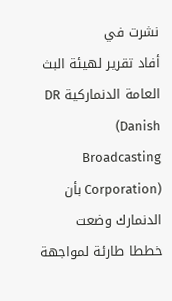نشرت في
أفاد تقرير لهيئة البث العامة الدنماركية DR (Danish Broadcasting Corporation) بأن الدنمارك وضعت خططا طارئة لمواجهة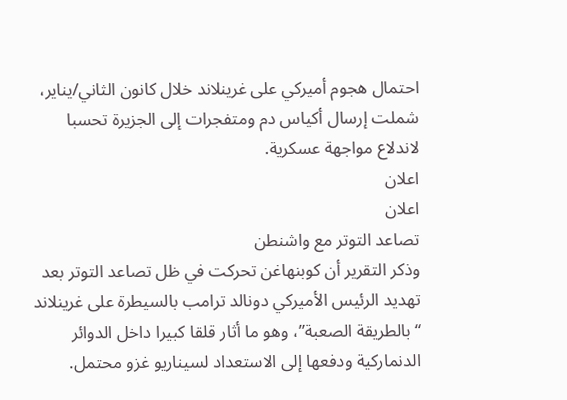احتمال هجوم أميركي على غرينلاند خلال كانون الثاني/يناير، شملت إرسال أكياس دم ومتفجرات إلى الجزيرة تحسبا لاندلاع مواجهة عسكرية.
اعلان
اعلان
تصاعد التوتر مع واشنطن
وذكر التقرير أن كوبنهاغن تحركت في ظل تصاعد التوتر بعد تهديد الرئيس الأميركي دونالد ترامب بالسيطرة على غرينلاند “بالطريقة الصعبة”، وهو ما أثار قلقا كبيرا داخل الدوائر الدنماركية ودفعها إلى الاستعداد لسيناريو غزو محتمل.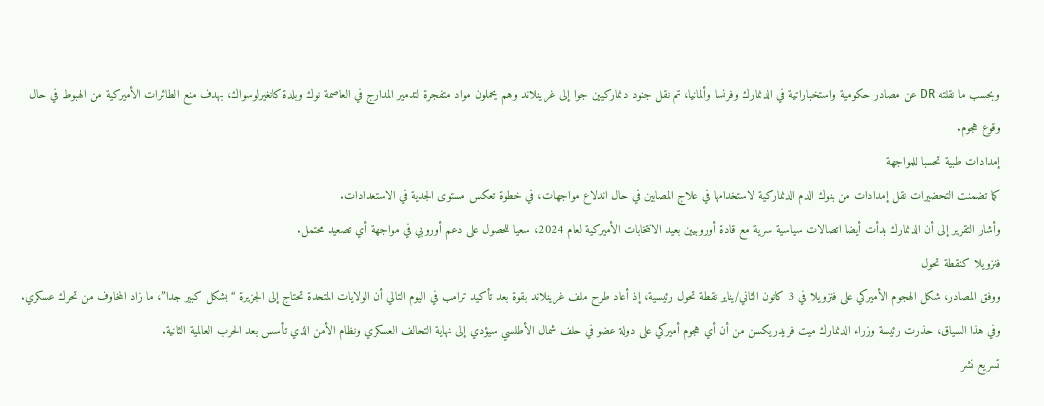وبحسب ما نقلته DR عن مصادر حكومية واستخباراتية في الدنمارك وفرنسا وألمانيا، تم نقل جنود دنماركيين جوا إلى غرينلاند وهم يحملون مواد متفجرة لتدمير المدارج في العاصمة نوك وبلدة كانغيرلوسواك، بهدف منع الطائرات الأميركية من الهبوط في حال وقوع هجوم.
إمدادات طبية تحسبا للمواجهة
كما تضمنت التحضيرات نقل إمدادات من بنوك الدم الدنماركية لاستخدامها في علاج المصابين في حال اندلاع مواجهات، في خطوة تعكس مستوى الجدية في الاستعدادات.
وأشار التقرير إلى أن الدنمارك بدأت أيضا اتصالات سياسية سرية مع قادة أوروبيين بعيد الانتخابات الأميركية لعام 2024، سعيا للحصول على دعم أوروبي في مواجهة أي تصعيد محتمل.
فنزويلا كنقطة تحول
ووفق المصادر، شكل الهجوم الأميركي على فنزويلا في 3 كانون الثاني/يناير نقطة تحول رئيسية، إذ أعاد طرح ملف غرينلاند بقوة بعد تأكيد ترامب في اليوم التالي أن الولايات المتحدة تحتاج إلى الجزيرة “بشكل كبير جدا”، ما زاد المخاوف من تحرك عسكري.
وفي هذا السياق، حذرت رئيسة وزراء الدنمارك ميت فريدريكسن من أن أي هجوم أميركي على دولة عضو في حلف شمال الأطلسي سيؤدي إلى نهاية التحالف العسكري ونظام الأمن الذي تأسس بعد الحرب العالمية الثانية.
تسريع نشر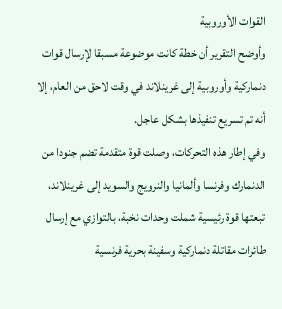القوات الأوروبية
وأوضح التقرير أن خطة كانت موضوعة مسبقا لإرسال قوات دنماركية وأوروبية إلى غرينلاند في وقت لاحق من العام، إلا أنه تم تسريع تنفيذها بشكل عاجل.
وفي إطار هذه التحركات، وصلت قوة متقدمة تضم جنودا من الدنمارك وفرنسا وألمانيا والنرويج والسويد إلى غرينلاند، تبعتها قوة رئيسية شملت وحدات نخبة، بالتوازي مع إرسال طائرات مقاتلة دنماركية وسفينة بحرية فرنسية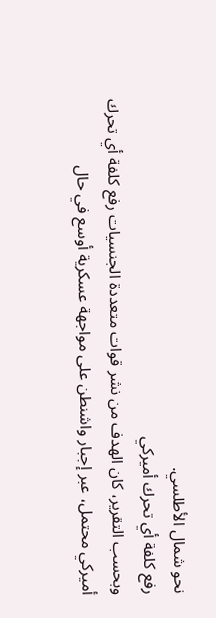نحو شمال الأطلسي.
رفع كلفة أي تحرك أميركي
وبحسب التقرير، كان الهدف من نشر قوات متعددة الجنسيات رفع كلفة أي تحرك أميركي محتمل، عبر إجبار واشنطن على مواجهة عسكرية أوسع في حال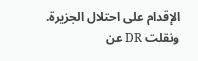الإقدام على احتلال الجزيرة.
ونقلت DR عن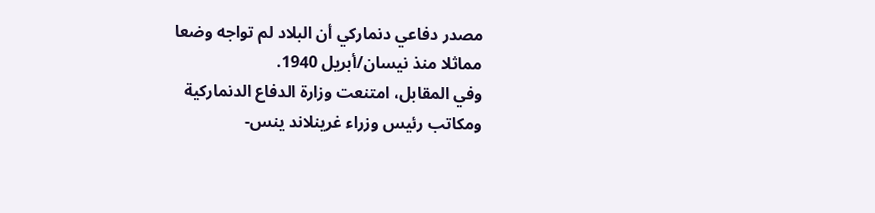مصدر دفاعي دنماركي أن البلاد لم تواجه وضعا مماثلا منذ نيسان/أبريل 1940.
وفي المقابل، امتنعت وزارة الدفاع الدنماركية ومكاتب رئيس وزراء غرينلاند ينس-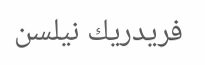فريدريك نيلسن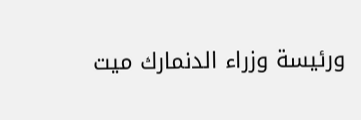ورئيسة وزراء الدنمارك ميت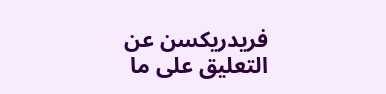فريدريكسن عن التعليق على ما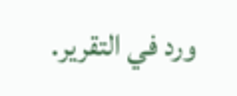ورد في التقرير.